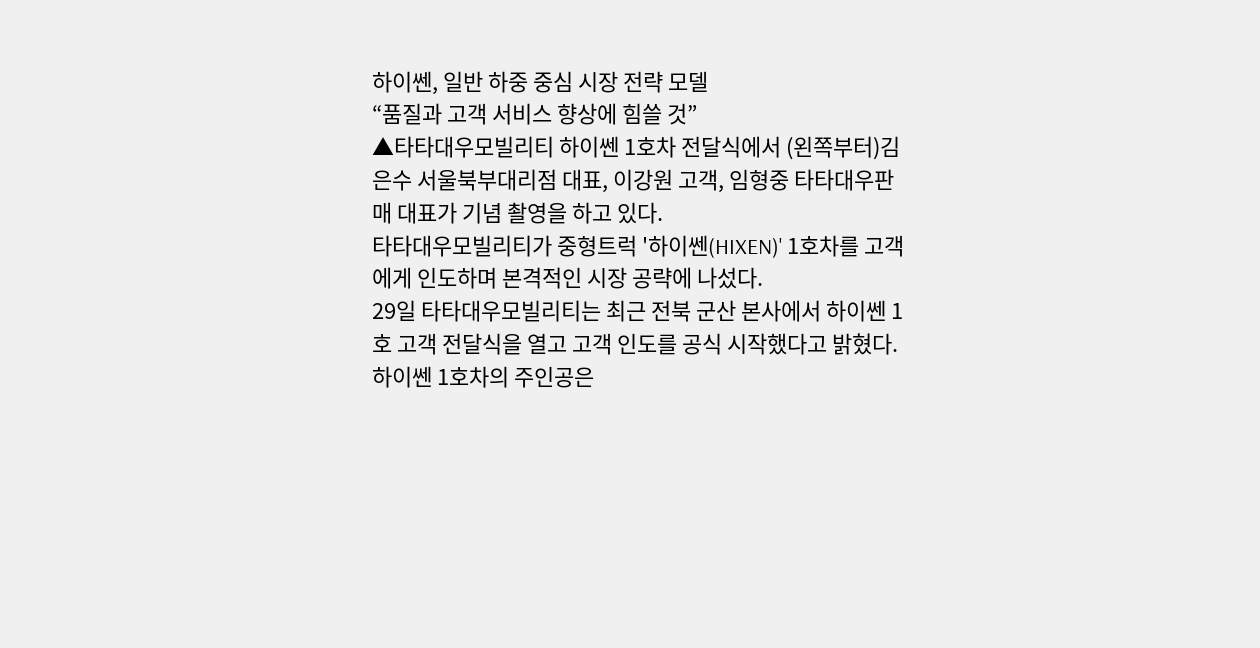하이쎈, 일반 하중 중심 시장 전략 모델
“품질과 고객 서비스 향상에 힘쓸 것”
▲타타대우모빌리티 하이쎈 1호차 전달식에서 (왼쪽부터)김은수 서울북부대리점 대표, 이강원 고객, 임형중 타타대우판매 대표가 기념 촬영을 하고 있다.
타타대우모빌리티가 중형트럭 '하이쎈(HIXEN)' 1호차를 고객에게 인도하며 본격적인 시장 공략에 나섰다.
29일 타타대우모빌리티는 최근 전북 군산 본사에서 하이쎈 1호 고객 전달식을 열고 고객 인도를 공식 시작했다고 밝혔다.
하이쎈 1호차의 주인공은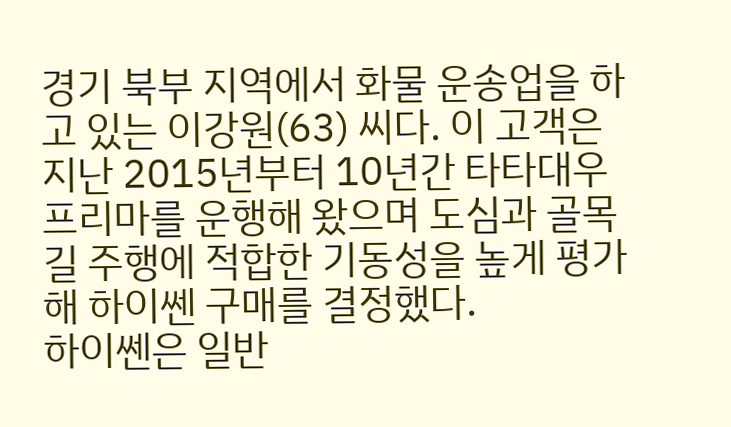경기 북부 지역에서 화물 운송업을 하고 있는 이강원(63) 씨다. 이 고객은 지난 2015년부터 10년간 타타대우 프리마를 운행해 왔으며 도심과 골목길 주행에 적합한 기동성을 높게 평가해 하이쎈 구매를 결정했다.
하이쎈은 일반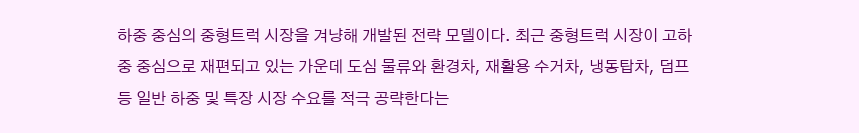하중 중심의 중형트럭 시장을 겨냥해 개발된 전략 모델이다. 최근 중형트럭 시장이 고하중 중심으로 재편되고 있는 가운데 도심 물류와 환경차, 재활용 수거차, 냉동탑차, 덤프 등 일반 하중 및 특장 시장 수요를 적극 공략한다는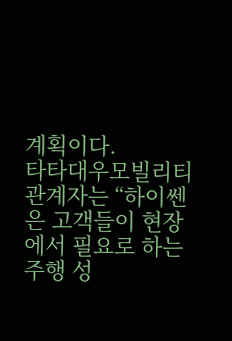계획이다.
타타대우모빌리티 관계자는 “하이쎈은 고객들이 현장에서 필요로 하는 주행 성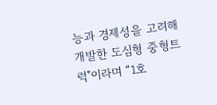능과 경제성을 고려해 개발한 도심형 중형트럭"이라며 “1호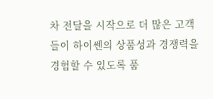차 전달을 시작으로 더 많은 고객들이 하이쎈의 상품성과 경쟁력을 경험할 수 있도록 품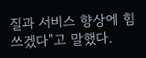질과 서비스 향상에 힘쓰겠다"고 말했다.